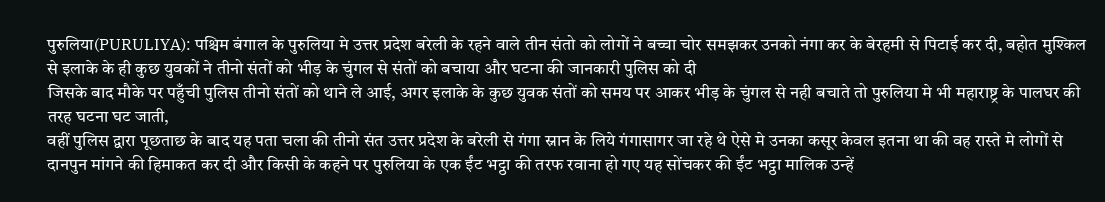पुरुलिया(PURULIYA): पश्चिम बंगाल के पुरुलिया मे उत्तर प्रदेश बरेली के रहने वाले तीन संतो को लोगों ने बच्चा चोर समझकर उनको नंगा कर के बेरहमी से पिटाई कर दी, बहोत मुश्किल से इलाके के ही कुछ युवकों ने तीनो संतों को भीड़ के चुंगल से संतों को बचाया और घटना की जानकारी पुलिस को दी
जिसके बाद मौके पर पहुँची पुलिस तीनो संतों को थाने ले आई, अगर इलाके के कुछ युवक संतों को समय पर आकर भीड़ के चुंगल से नही बचाते तो पुरुलिया मे भी महाराष्ट्र के पालघर की तरह घटना घट जाती,
वहीं पुलिस द्वारा पूछताछ के बाद यह पता चला की तीनो संत उत्तर प्रदेश के बरेली से गंगा स्नान के लिये गंगासागर जा रहे थे ऐसे मे उनका कसूर केवल इतना था की वह रास्ते मे लोगों से दानपुन मांगने की हिमाकत कर दी और किसी के कहने पर पुरुलिया के एक ईंट भट्ठा की तरफ रवाना हो गए यह सोंचकर की ईंट भट्ठा मालिक उन्हें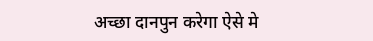अच्छा दानपुन करेगा ऐसे मे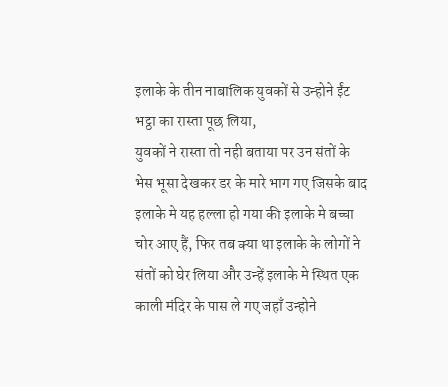इलाके के तीन नाबालिक युवकों से उन्होने ईंट भट्ठा का रास्ता पूछ लिया,
युवकों ने रास्ता तो नही बताया पर उन संतों के भेस भूसा देखकर डर के मारे भाग गए जिसके बाद इलाके मे यह हल्ला हो गया की इलाके मे बच्चा चोर आए हैं, फिर तब क्या था इलाके के लोगों ने संतों को घेर लिया और उन्हें इलाके मे स्थित एक काली मंदिर के पास ले गए जहाँ उन्होने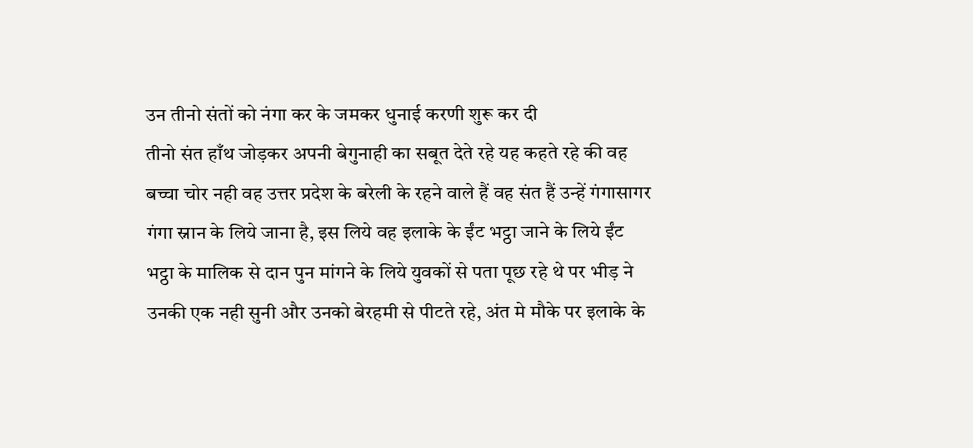उन तीनो संतों को नंगा कर के जमकर धुनाई करणी शुरू कर दी
तीनो संत हाँथ जोड़कर अपनी बेगुनाही का सबूत देते रहे यह कहते रहे की वह बच्चा चोर नही वह उत्तर प्रदेश के बरेली के रहने वाले हैं वह संत हैं उन्हें गंगासागर गंगा स्नान के लिये जाना है, इस लिये वह इलाके के ईंट भट्ठा जाने के लिये ईंट भट्ठा के मालिक से दान पुन मांगने के लिये युवकों से पता पूछ रहे थे पर भीड़ ने उनकी एक नही सुनी और उनको बेरहमी से पीटते रहे, अंत मे मौके पर इलाके के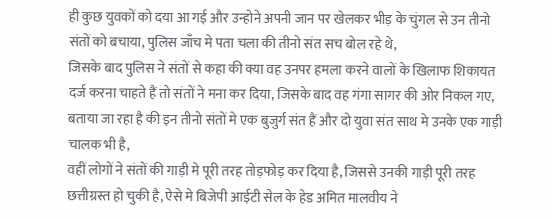ही कुछ युवकों को दया आ गई और उन्होने अपनी जान पर खेलकर भीड़ के चुंगल से उन तीनो संतों को बचाया, पुलिस जाँच मे पता चला की तीनो संत सच बोल रहे थे,
जिसके बाद पुलिस ने संतों से कहा की क्या वह उनपर हमला करने वालों के खिलाफ शिकायत दर्ज करना चाहते हैं तो संतों ने मना कर दिया, जिसके बाद वह गंगा सागर की ओर निकल गए, बताया जा रहा है की इन तीनो संतों मे एक बुजुर्ग संत हैं और दो युवा संत साथ मे उनके एक गाड़ी चालक भी है,
वहीं लोगों ने संतों की गाड़ी मे पूरी तरह तोड़फोड़ कर दिया है, जिससे उनकी गाड़ी पूरी तरह छत्तीग्रस्त हो चुकी है, ऐसे मे बिजेपी आईटी सेल के हेड अमित मालवीय ने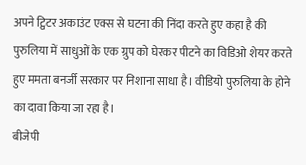अपने ट्विटर अकाउंट एक्स से घटना की निंदा करते हुए कहा है की पुरुलिया में साधुओं के एक ग्रुप को घेरकर पीटने का विडिओ शेयर करते हुए ममता बनर्जी सरकार पर निशाना साधा है। वीडियो पुरुलिया के होने का दावा किया जा रहा है।
बीजेपी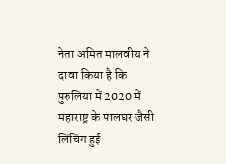नेता अमित मालवीय ने दावा किया है कि पुरुलिया में 2020 में महाराष्ट्र के पालघर जैसी लिंचिंग हुई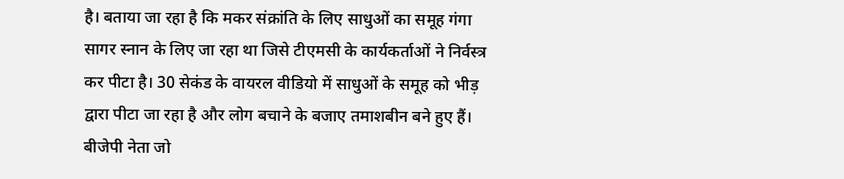है। बताया जा रहा है कि मकर संक्रांति के लिए साधुओं का समूह गंगा सागर स्नान के लिए जा रहा था जिसे टीएमसी के कार्यकर्ताओं ने निर्वस्त्र कर पीटा है। 30 सेकंड के वायरल वीडियो में साधुओं के समूह को भीड़ द्वारा पीटा जा रहा है और लोग बचाने के बजाए तमाशबीन बने हुए हैं।
बीजेपी नेता जो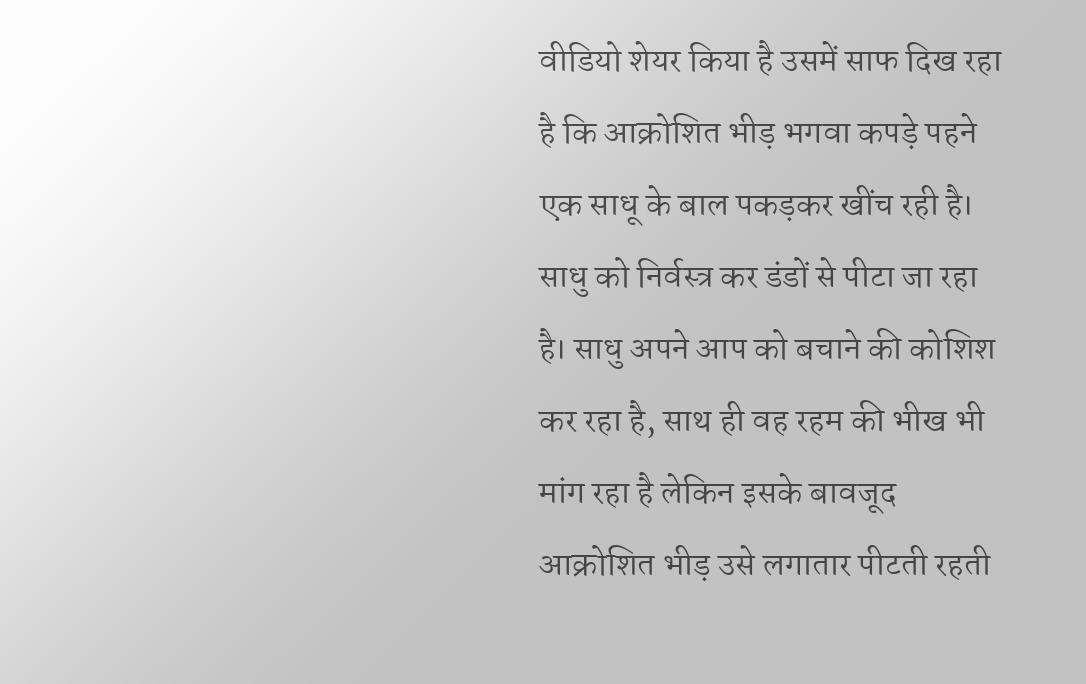वीडियो शेयर किया है उसमें साफ दिख रहा है कि आक्रोशित भीड़ भगवा कपड़े पहने एक साधू के बाल पकड़कर खींच रही है। साधु को निर्वस्त्र कर डंडों से पीटा जा रहा है। साधु अपने आप को बचाने की कोशिश कर रहा है, साथ ही वह रहम की भीख भी मांग रहा है लेकिन इसके बावजूद आक्रोशित भीड़ उसे लगातार पीटती रहती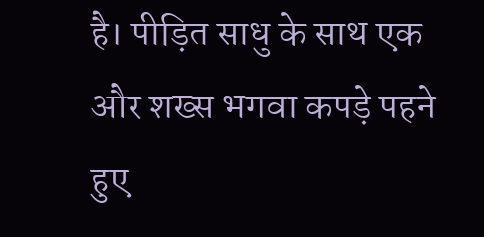है। पीड़ित साधु के साथ एक और शख्स भगवा कपड़े पहने हुए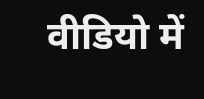वीडियो में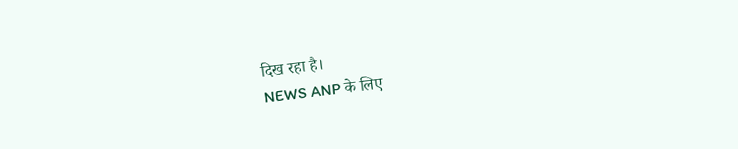दिख रहा है।
NEWS ANP के लिए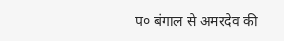प० बंगाल से अमरदेव की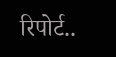रिपोर्ट..